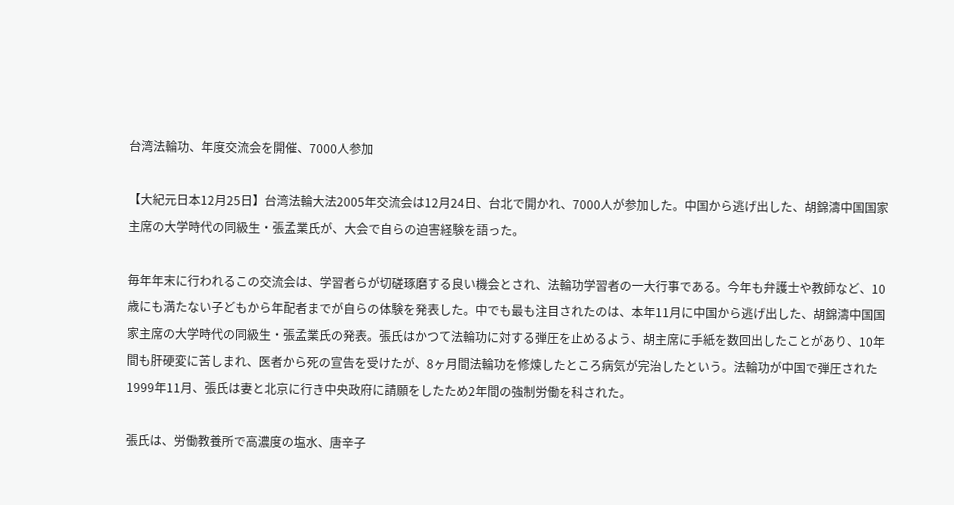台湾法輪功、年度交流会を開催、7000人参加

【大紀元日本12月25日】台湾法輪大法2005年交流会は12月24日、台北で開かれ、7000人が参加した。中国から逃げ出した、胡錦濤中国国家主席の大学時代の同級生・張孟業氏が、大会で自らの迫害経験を語った。

毎年年末に行われるこの交流会は、学習者らが切磋琢磨する良い機会とされ、法輪功学習者の一大行事である。今年も弁護士や教師など、10歳にも満たない子どもから年配者までが自らの体験を発表した。中でも最も注目されたのは、本年11月に中国から逃げ出した、胡錦濤中国国家主席の大学時代の同級生・張孟業氏の発表。張氏はかつて法輪功に対する弾圧を止めるよう、胡主席に手紙を数回出したことがあり、10年間も肝硬変に苦しまれ、医者から死の宣告を受けたが、8ヶ月間法輪功を修煉したところ病気が完治したという。法輪功が中国で弾圧された1999年11月、張氏は妻と北京に行き中央政府に請願をしたため2年間の強制労働を科された。

張氏は、労働教養所で高濃度の塩水、唐辛子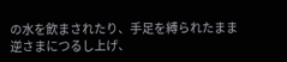の水を飲まされたり、手足を縛られたまま逆さまにつるし上げ、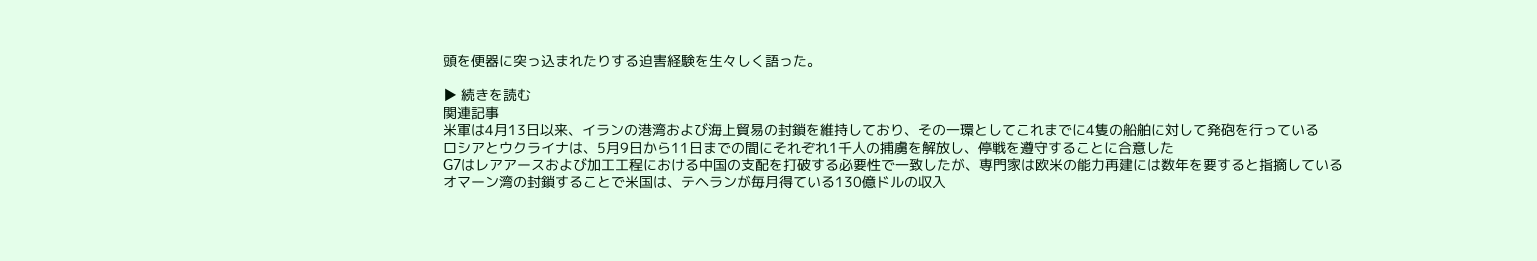頭を便器に突っ込まれたりする迫害経験を生々しく語った。

▶ 続きを読む
関連記事
米軍は4月13日以来、イランの港湾および海上貿易の封鎖を維持しており、その一環としてこれまでに4隻の船舶に対して発砲を行っている
ロシアとウクライナは、5月9日から11日までの間にそれぞれ1千人の捕虜を解放し、停戦を遵守することに合意した
G7はレアアースおよび加工工程における中国の支配を打破する必要性で一致したが、専門家は欧米の能力再建には数年を要すると指摘している
オマーン湾の封鎖することで米国は、テヘランが毎月得ている130億ドルの収入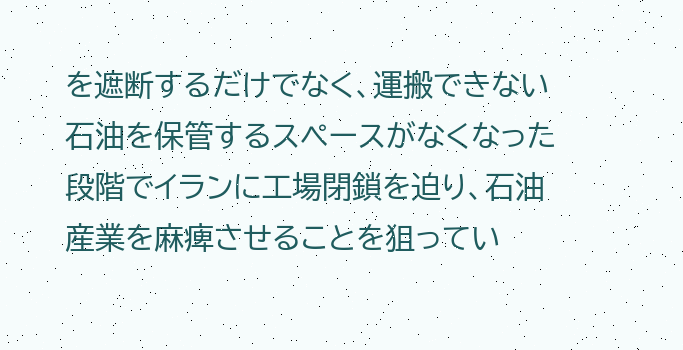を遮断するだけでなく、運搬できない石油を保管するスペースがなくなった段階でイランに工場閉鎖を迫り、石油産業を麻痺させることを狙ってい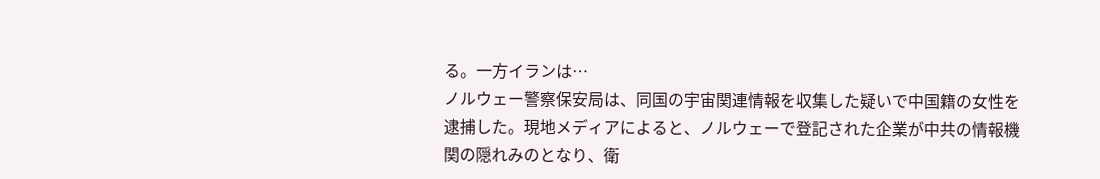る。一方イランは…
ノルウェー警察保安局は、同国の宇宙関連情報を収集した疑いで中国籍の女性を逮捕した。現地メディアによると、ノルウェーで登記された企業が中共の情報機関の隠れみのとなり、衛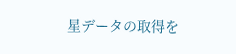星データの取得を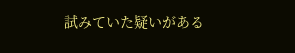試みていた疑いがある